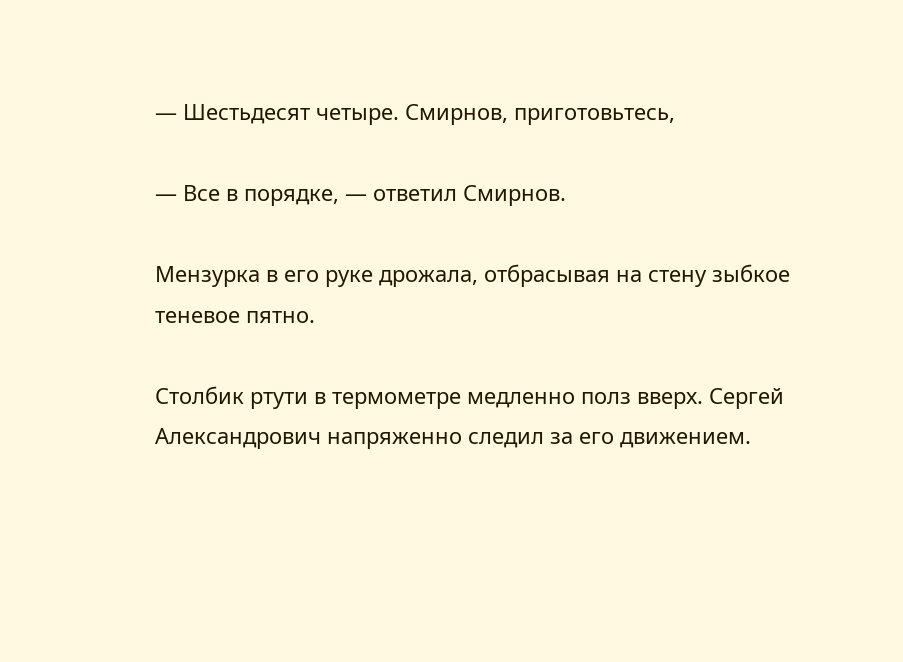— Шестьдесят четыре. Смирнов, приготовьтесь,

— Все в порядке, — ответил Смирнов.

Мензурка в его руке дрожала, отбрасывая на стену зыбкое теневое пятно.

Столбик ртути в термометре медленно полз вверх. Сергей Александрович напряженно следил за его движением.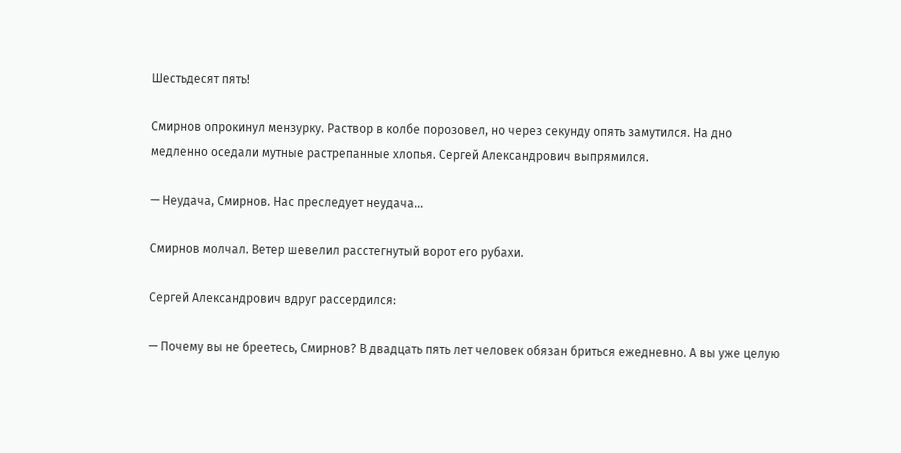Шестьдесят пять!

Смирнов опрокинул мензурку. Раствор в колбе порозовел, но через секунду опять замутился. На дно медленно оседали мутные растрепанные хлопья. Сергей Александрович выпрямился.

— Неудача, Смирнов. Нас преследует неудача...

Смирнов молчал. Ветер шевелил расстегнутый ворот его рубахи.

Сергей Александрович вдруг рассердился:

— Почему вы не бреетесь, Смирнов? В двадцать пять лет человек обязан бриться ежедневно. А вы уже целую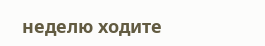неделю ходите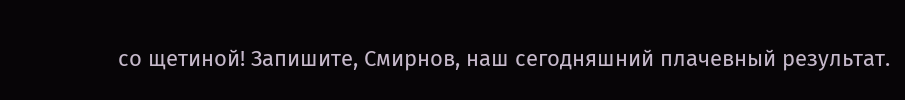со щетиной! Запишите, Смирнов, наш сегодняшний плачевный результат.